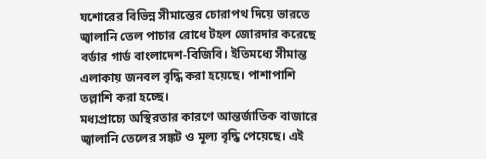যশোরের বিভিন্ন সীমান্তের চোরাপথ দিয়ে ভারতে জ্বালানি তেল পাচার রোধে টহল জোরদার করেছে বর্ডার গার্ড বাংলাদেশ-বিজিবি। ইতিমধ্যে সীমান্ত এলাকায় জনবল বৃদ্ধি করা হয়েছে। পাশাপাশি তল্লাশি করা হচ্ছে।
মধ্যপ্রাচ্যে অস্থিরতার কারণে আন্তর্জাতিক বাজারে জ্বালানি তেলের সঙ্কট ও মূল্য বৃদ্ধি পেয়েছে। এই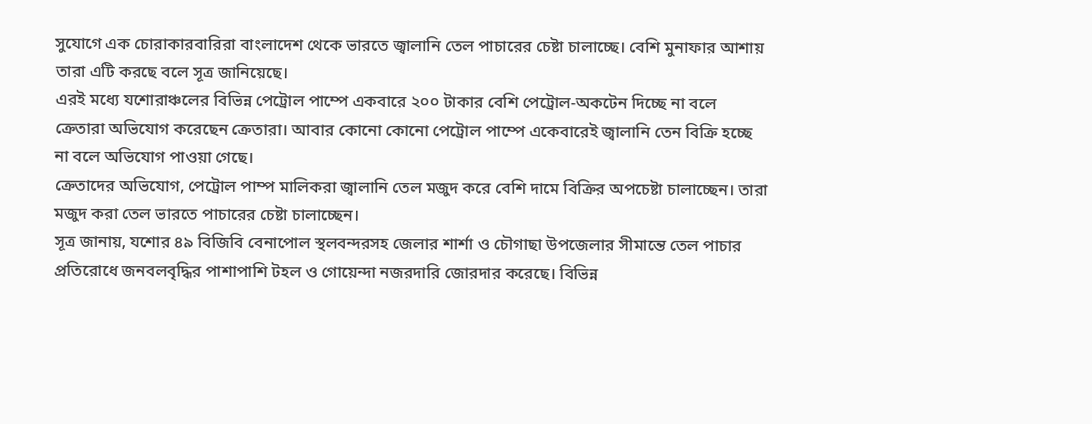সুযোগে এক চোরাকারবারিরা বাংলাদেশ থেকে ভারতে জ্বালানি তেল পাচারের চেষ্টা চালাচ্ছে। বেশি মুনাফার আশায় তারা এটি করছে বলে সূত্র জানিয়েছে।
এরই মধ্যে যশোরাঞ্চলের বিভিন্ন পেট্রোল পাম্পে একবারে ২০০ টাকার বেশি পেট্রোল-অকটেন দিচ্ছে না বলে ক্রেতারা অভিযোগ করেছেন ক্রেতারা। আবার কোনো কোনো পেট্রোল পাম্পে একেবারেই জ্বালানি তেন বিক্রি হচ্ছে না বলে অভিযোগ পাওয়া গেছে।
ক্রেতাদের অভিযোগ, পেট্রোল পাম্প মালিকরা জ্বালানি তেল মজুদ করে বেশি দামে বিক্রির অপচেষ্টা চালাচ্ছেন। তারা মজুদ করা তেল ভারতে পাচারের চেষ্টা চালাচ্ছেন।
সূত্র জানায়, যশোর ৪৯ বিজিবি বেনাপোল স্থলবন্দরসহ জেলার শার্শা ও চৌগাছা উপজেলার সীমান্তে তেল পাচার প্রতিরোধে জনবলবৃদ্ধির পাশাপাশি টহল ও গোয়েন্দা নজরদারি জোরদার করেছে। বিভিন্ন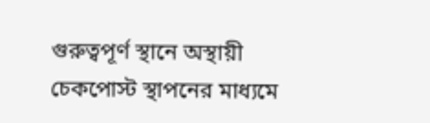গুরুত্বপূর্ণ স্থানে অস্থায়ী চেকপোস্ট স্থাপনের মাধ্যমে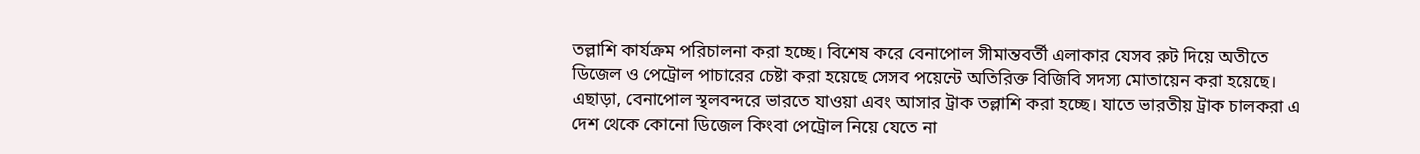তল্লাশি কার্যক্রম পরিচালনা করা হচ্ছে। বিশেষ করে বেনাপোল সীমান্তবর্তী এলাকার যেসব রুট দিয়ে অতীতে ডিজেল ও পেট্রোল পাচারের চেষ্টা করা হয়েছে সেসব পয়েন্টে অতিরিক্ত বিজিবি সদস্য মোতায়েন করা হয়েছে।
এছাড়া, বেনাপোল স্থলবন্দরে ভারতে যাওয়া এবং আসার ট্রাক তল্লাশি করা হচ্ছে। যাতে ভারতীয় ট্রাক চালকরা এ দেশ থেকে কোনো ডিজেল কিংবা পেট্রোল নিয়ে যেতে না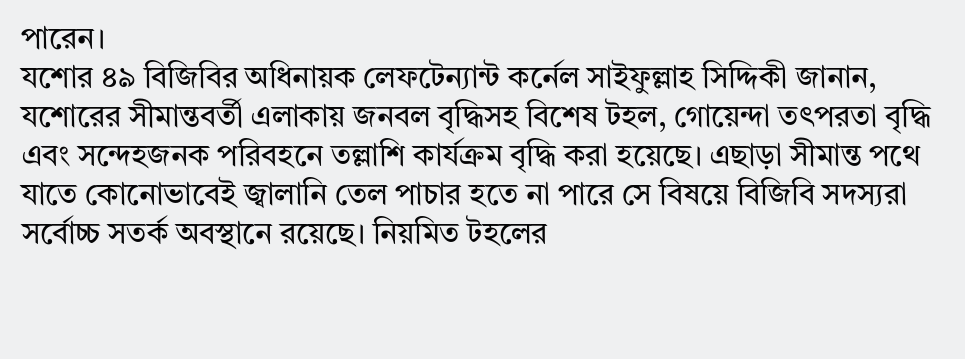পারেন।
যশোর ৪৯ বিজিবির অধিনায়ক লেফটেন্যান্ট কর্নেল সাইফুল্লাহ সিদ্দিকী জানান, যশোরের সীমান্তবর্তী এলাকায় জনবল বৃদ্ধিসহ বিশেষ টহল, গোয়েন্দা তৎপরতা বৃদ্ধি এবং সন্দেহজনক পরিবহনে তল্লাশি কার্যক্রম বৃদ্ধি করা হয়েছে। এছাড়া সীমান্ত পথে যাতে কোনোভাবেই জ্বালানি তেল পাচার হতে না পারে সে বিষয়ে বিজিবি সদস্যরা সর্বোচ্চ সতর্ক অবস্থানে রয়েছে। নিয়মিত টহলের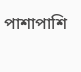পাশাপাশি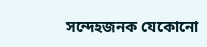সন্দেহজনক যেকোনো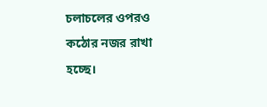চলাচলের ওপরও কঠোর নজর রাখা হচ্ছে।